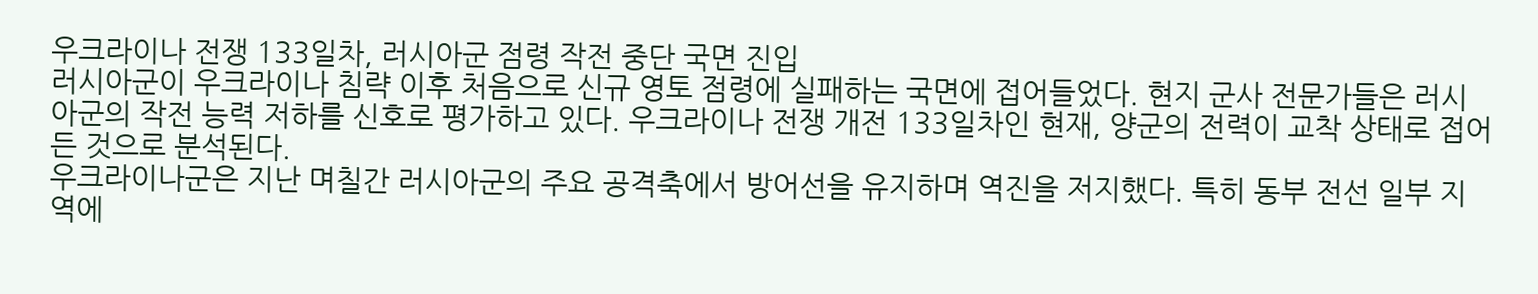우크라이나 전쟁 133일차, 러시아군 점령 작전 중단 국면 진입
러시아군이 우크라이나 침략 이후 처음으로 신규 영토 점령에 실패하는 국면에 접어들었다. 현지 군사 전문가들은 러시아군의 작전 능력 저하를 신호로 평가하고 있다. 우크라이나 전쟁 개전 133일차인 현재, 양군의 전력이 교착 상태로 접어든 것으로 분석된다.
우크라이나군은 지난 며칠간 러시아군의 주요 공격축에서 방어선을 유지하며 역진을 저지했다. 특히 동부 전선 일부 지역에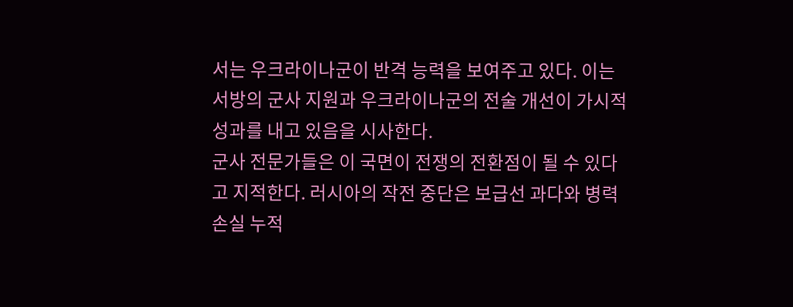서는 우크라이나군이 반격 능력을 보여주고 있다. 이는 서방의 군사 지원과 우크라이나군의 전술 개선이 가시적 성과를 내고 있음을 시사한다.
군사 전문가들은 이 국면이 전쟁의 전환점이 될 수 있다고 지적한다. 러시아의 작전 중단은 보급선 과다와 병력 손실 누적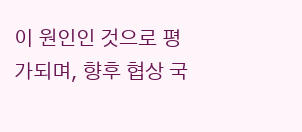이 원인인 것으로 평가되며, 향후 협상 국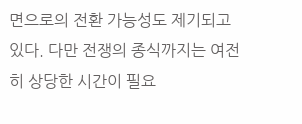면으로의 전환 가능성도 제기되고 있다. 다만 전쟁의 종식까지는 여전히 상당한 시간이 필요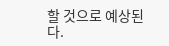할 것으로 예상된다.